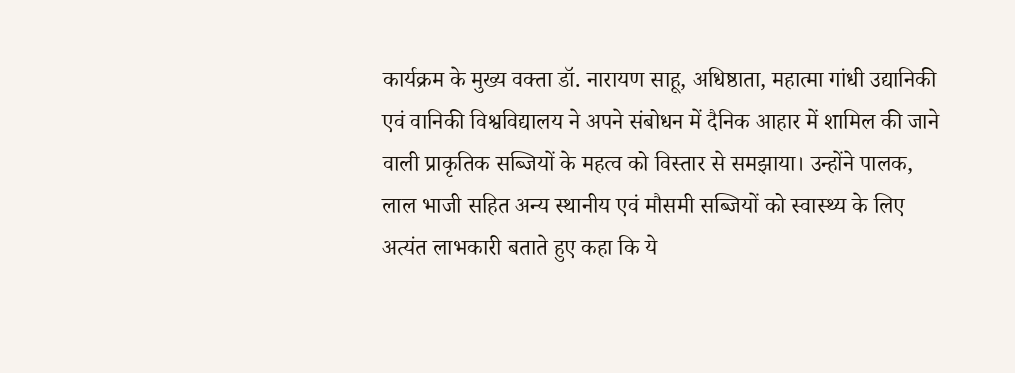कार्यक्रम के मुख्य वक्ता डॉ. नारायण साहू, अधिष्ठाता, महात्मा गांधी उद्यानिकी एवं वानिकी विश्वविद्यालय ने अपने संबोधन में दैनिक आहार में शामिल की जाने वाली प्राकृतिक सब्जियों के महत्व को विस्तार से समझाया। उन्होंने पालक, लाल भाजी सहित अन्य स्थानीय एवं मौसमी सब्जियों को स्वास्थ्य के लिए अत्यंत लाभकारी बताते हुए कहा कि ये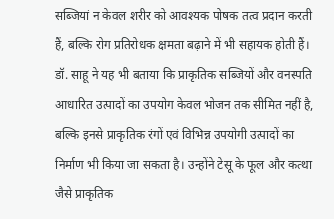सब्जियां न केवल शरीर को आवश्यक पोषक तत्व प्रदान करती हैं, बल्कि रोग प्रतिरोधक क्षमता बढ़ाने में भी सहायक होती हैं।
डॉ. साहू ने यह भी बताया कि प्राकृतिक सब्जियों और वनस्पति आधारित उत्पादों का उपयोग केवल भोजन तक सीमित नहीं है, बल्कि इनसे प्राकृतिक रंगों एवं विभिन्न उपयोगी उत्पादों का निर्माण भी किया जा सकता है। उन्होंने टेसू के फूल और कत्था जैसे प्राकृतिक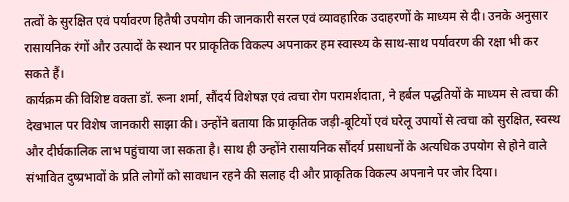तत्वों के सुरक्षित एवं पर्यावरण हितैषी उपयोग की जानकारी सरल एवं व्यावहारिक उदाहरणों के माध्यम से दी। उनके अनुसार रासायनिक रंगों और उत्पादों के स्थान पर प्राकृतिक विकल्प अपनाकर हम स्वास्थ्य के साथ-साथ पर्यावरण की रक्षा भी कर सकते हैं।
कार्यक्रम की विशिष्ट वक्ता डॉ. रूना शर्मा, सौंदर्य विशेषज्ञ एवं त्वचा रोग परामर्शदाता, ने हर्बल पद्धतियों के माध्यम से त्वचा की देखभाल पर विशेष जानकारी साझा की। उन्होंने बताया कि प्राकृतिक जड़ी-बूटियों एवं घरेलू उपायों से त्वचा को सुरक्षित, स्वस्थ और दीर्घकालिक लाभ पहुंचाया जा सकता है। साथ ही उन्होंने रासायनिक सौंदर्य प्रसाधनों के अत्यधिक उपयोग से होने वाले संभावित दुष्प्रभावों के प्रति लोगों को सावधान रहने की सलाह दी और प्राकृतिक विकल्प अपनाने पर जोर दिया।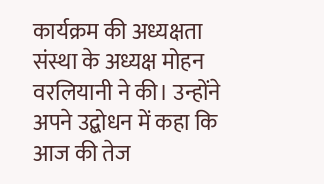कार्यक्रम की अध्यक्षता संस्था के अध्यक्ष मोहन वरलियानी ने की। उन्होंने अपने उद्बोधन में कहा कि आज की तेज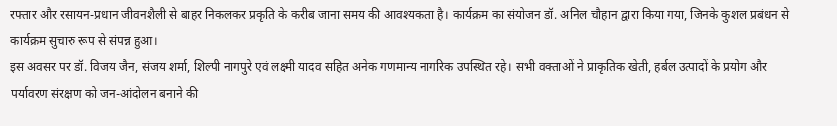रफ्तार और रसायन-प्रधान जीवनशैली से बाहर निकलकर प्रकृति के करीब जाना समय की आवश्यकता है। कार्यक्रम का संयोजन डॉ. अनिल चौहान द्वारा किया गया, जिनके कुशल प्रबंधन से कार्यक्रम सुचारु रूप से संपन्न हुआ।
इस अवसर पर डॉ. विजय जैन, संजय शर्मा, शिल्पी नागपुरे एवं लक्ष्मी यादव सहित अनेक गणमान्य नागरिक उपस्थित रहे। सभी वक्ताओं ने प्राकृतिक खेती, हर्बल उत्पादों के प्रयोग और पर्यावरण संरक्षण को जन-आंदोलन बनाने की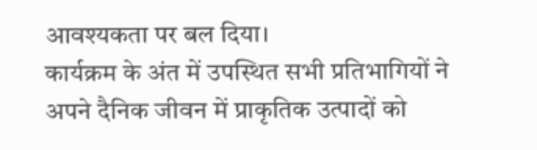आवश्यकता पर बल दिया।
कार्यक्रम के अंत में उपस्थित सभी प्रतिभागियों ने अपने दैनिक जीवन में प्राकृतिक उत्पादों को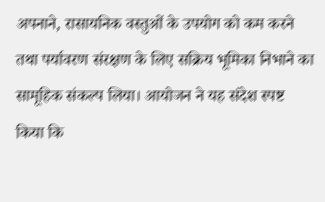अपनाने, रासायनिक वस्तुओं के उपयोग को कम करने तथा पर्यावरण संरक्षण के लिए सक्रिय भूमिका निभाने का सामूहिक संकल्प लिया। आयोजन ने यह संदेश स्पष्ट किया कि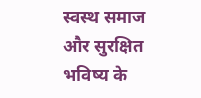स्वस्थ समाज और सुरक्षित भविष्य के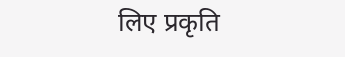लिए प्रकृति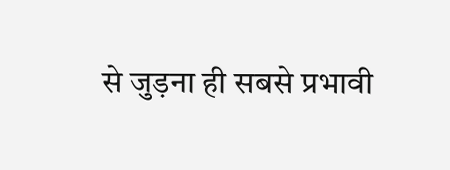से जुड़ना ही सबसे प्रभावी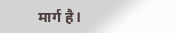मार्ग है।